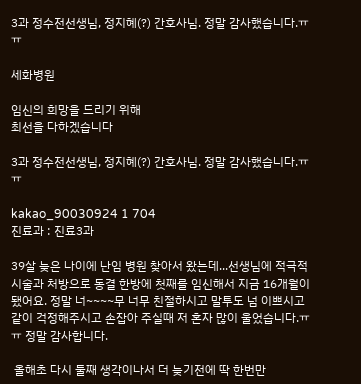3과 정수전선생님, 정지혜(?) 간호사님. 정말 감사했습니다.ㅠㅠ

세화병원

임신의 희망을 드리기 위해
최선을 다하겠습니다

3과 정수전선생님, 정지혜(?) 간호사님. 정말 감사했습니다.ㅠㅠ

kakao_90030924 1 704
진료과 : 진료3과

39살 늦은 나이에 난임 병원 찾아서 왔는데...선생님에 적극적 시술과 처방으로 동결 한방에 첫째를 임신해서 지금 16개월이 됐어요. 정말 너~~~~무 너무 친절하시고 말투도 넘 이쁘시고 같이 걱정해주시고 손잡아 주실때 저 혼자 많이 울었습니다.ㅠㅠ 정말 감사합니다.

 올해초 다시 둘째 생각이나서 더 늦기전에 딱 한번만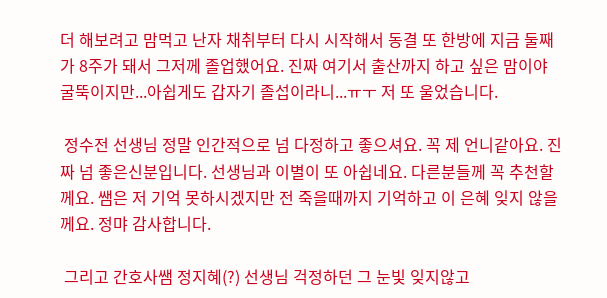더 해보려고 맘먹고 난자 채취부터 다시 시작해서 동결 또 한방에 지금 둘째가 8주가 돼서 그저께 졸업했어요. 진짜 여기서 출산까지 하고 싶은 맘이야 굴뚝이지만...아쉽게도 갑자기 졸섭이라니...ㅠㅜ 저 또 울었습니다.

 정수전 선생님 정말 인간적으로 넘 다정하고 좋으셔요. 꼭 제 언니같아요. 진짜 넘 좋은신분입니다. 선생님과 이별이 또 아쉽네요. 다른분들께 꼭 추천할께요. 쌤은 저 기억 못하시겠지만 전 죽을때까지 기억하고 이 은혜 잊지 않을께요. 정먀 감사합니다.

 그리고 간호사쌤 정지혜(?) 선생님 걱정하던 그 눈빛 잊지않고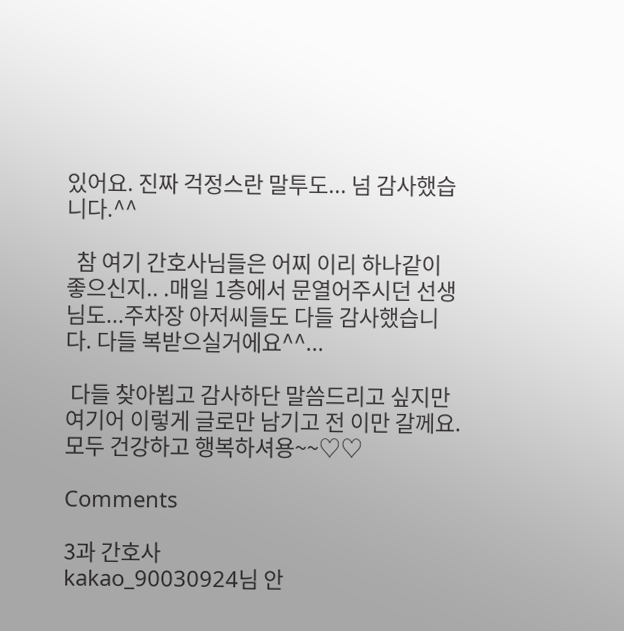있어요. 진짜 걱정스란 말투도... 넘 감사했습니다.^^

  참 여기 간호사님들은 어찌 이리 하나같이 좋으신지.. .매일 1층에서 문열어주시던 선생님도...주차장 아저씨들도 다들 감사했습니다. 다들 복받으실거에요^^...

 다들 찾아뵙고 감사하단 말씀드리고 싶지만 여기어 이렇게 글로만 남기고 전 이만 갈께요. 모두 건강하고 행복하셔용~~♡♡

Comments

3과 간호사
kakao_90030924님 안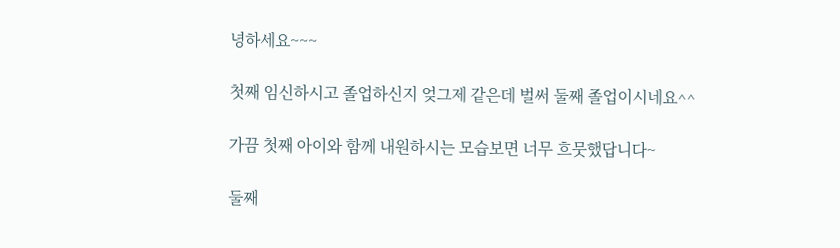녕하세요~~~

첫째 임신하시고 졸업하신지 엊그제 같은데 벌써 둘째 졸업이시네요^^

가끔 첫째 아이와 함께 내원하시는 모습보면 너무 흐뭇했답니다~

둘째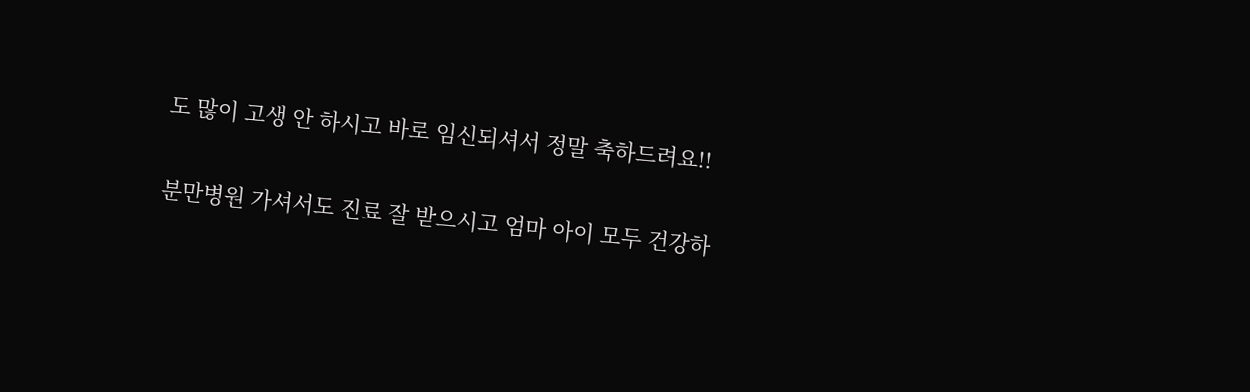도 많이 고생 안 하시고 바로 임신되셔서 정말 축하드려요!!

분만병원 가셔서도 진료 잘 받으시고 엄마 아이 모두 건강하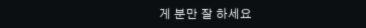게 분만 잘 하세요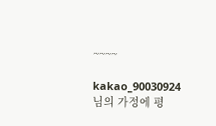~~~~

kakao_90030924님의 가정에 평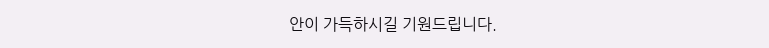안이 가득하시길 기원드립니다.